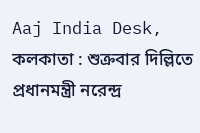Aaj India Desk, কলকাতা : শুক্রবার দিল্লিতে প্রধানমন্ত্রী নরেন্দ্র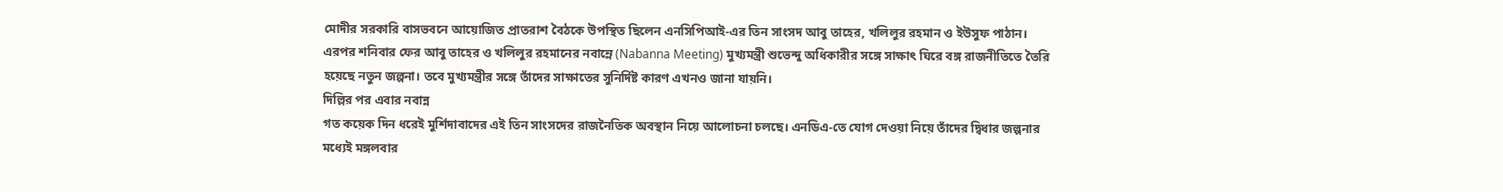মোদীর সরকারি বাসভবনে আয়োজিত প্রাতরাশ বৈঠকে উপস্থিত ছিলেন এনসিপিআই-এর তিন সাংসদ আবু তাহের, খলিলুর রহমান ও ইউসুফ পাঠান। এরপর শনিবার ফের আবু তাহের ও খলিলুর রহমানের নবান্নে (Nabanna Meeting) মুখ্যমন্ত্রী শুভেন্দু অধিকারীর সঙ্গে সাক্ষাৎ ঘিরে বঙ্গ রাজনীতিতে তৈরি হয়েছে নতুন জল্পনা। তবে মুখ্যমন্ত্রীর সঙ্গে তাঁদের সাক্ষাতের সুনির্দিষ্ট কারণ এখনও জানা যায়নি।
দিল্লির পর এবার নবান্ন
গত কয়েক দিন ধরেই মুর্শিদাবাদের এই তিন সাংসদের রাজনৈতিক অবস্থান নিয়ে আলোচনা চলছে। এনডিএ-তে যোগ দেওয়া নিয়ে তাঁদের দ্বিধার জল্পনার মধ্যেই মঙ্গলবার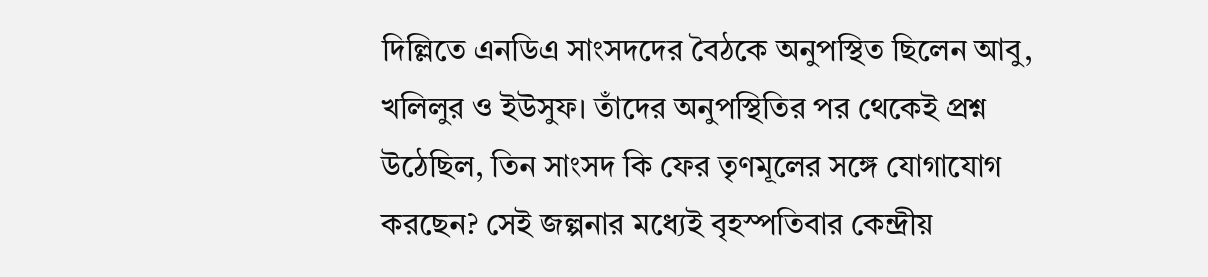দিল্লিতে এনডিএ সাংসদদের বৈঠকে অনুপস্থিত ছিলেন আবু, খলিলুর ও ইউসুফ। তাঁদের অনুপস্থিতির পর থেকেই প্রশ্ন উঠেছিল, তিন সাংসদ কি ফের তৃণমূলের সঙ্গে যোগাযোগ করছেন? সেই জল্পনার মধ্যেই বৃহস্পতিবার কেন্দ্রীয়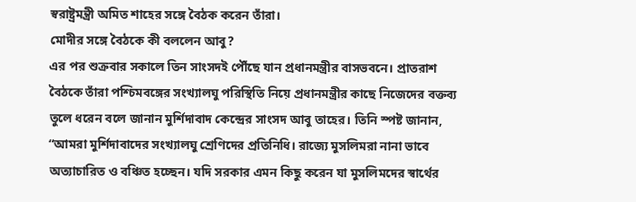স্বরাষ্ট্রমন্ত্রী অমিত শাহের সঙ্গে বৈঠক করেন তাঁরা।
মোদীর সঙ্গে বৈঠকে কী বললেন আবু?
এর পর শুক্রবার সকালে তিন সাংসদই পৌঁছে যান প্রধানমন্ত্রীর বাসভবনে। প্রাতরাশ বৈঠকে তাঁরা পশ্চিমবঙ্গের সংখ্যালঘু পরিস্থিতি নিয়ে প্রধানমন্ত্রীর কাছে নিজেদের বক্তব্য তুলে ধরেন বলে জানান মুর্শিদাবাদ কেন্দ্রের সাংসদ আবু তাহের। তিনি স্পষ্ট জানান, “আমরা মুর্শিদাবাদের সংখ্যালঘু শ্রেণিদের প্রতিনিধি। রাজ্যে মুসলিমরা নানা ভাবে অত্যাচারিত ও বঞ্চিত হচ্ছেন। যদি সরকার এমন কিছু করেন যা মুসলিমদের স্বার্থের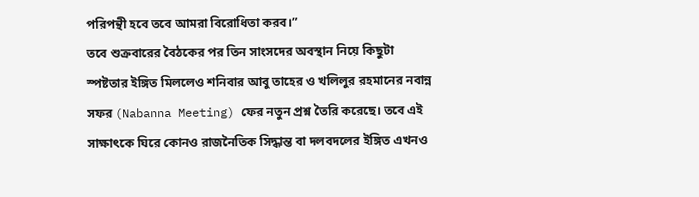পরিপন্থী হবে তবে আমরা বিরোধিতা করব।”
তবে শুক্রবারের বৈঠকের পর তিন সাংসদের অবস্থান নিয়ে কিছুটা স্পষ্টতার ইঙ্গিত মিললেও শনিবার আবু তাহের ও খলিলুর রহমানের নবান্ন সফর (Nabanna Meeting) ফের নতুন প্রশ্ন তৈরি করেছে। তবে এই সাক্ষাৎকে ঘিরে কোনও রাজনৈতিক সিদ্ধান্ত বা দলবদলের ইঙ্গিত এখনও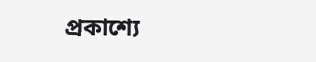প্রকাশ্যে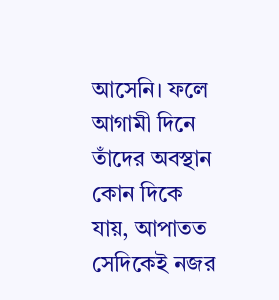আসেনি। ফলে আগামী দিনে তাঁদের অবস্থান কোন দিকে যায়, আপাতত সেদিকেই নজর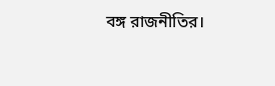বঙ্গ রাজনীতির।